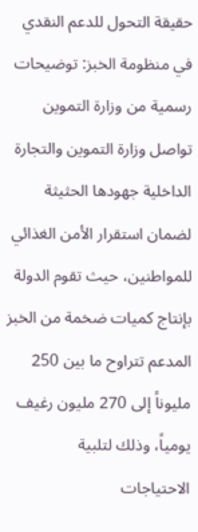حقيقة التحول للدعم النقدي في منظومة الخبز: توضيحات رسمية من وزارة التموين
تواصل وزارة التموين والتجارة الداخلية جهودها الحثيثة لضمان استقرار الأمن الغذائي للمواطنين، حيث تقوم الدولة بإنتاج كميات ضخمة من الخبز المدعم تتراوح ما بين 250 مليوناً إلى 270 مليون رغيف يومياً، وذلك لتلبية الاحتياجات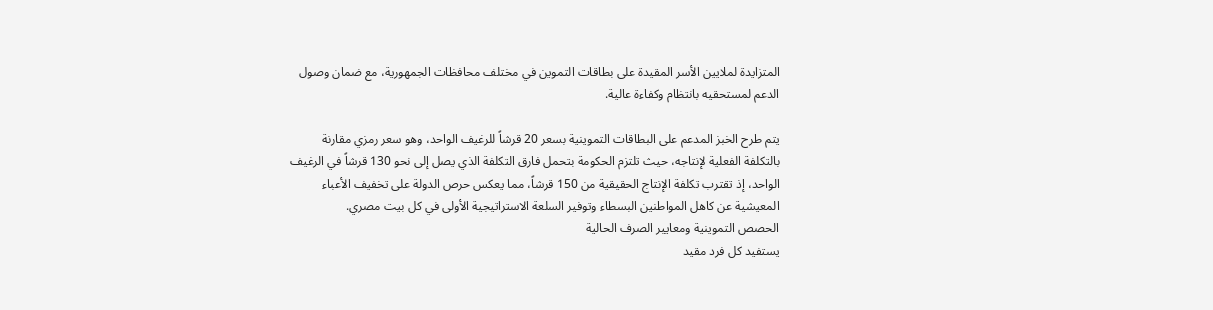المتزايدة لملايين الأسر المقيدة على بطاقات التموين في مختلف محافظات الجمهورية، مع ضمان وصول الدعم لمستحقيه بانتظام وكفاءة عالية.

يتم طرح الخبز المدعم على البطاقات التموينية بسعر 20 قرشاً للرغيف الواحد، وهو سعر رمزي مقارنة بالتكلفة الفعلية لإنتاجه، حيث تلتزم الحكومة بتحمل فارق التكلفة الذي يصل إلى نحو 130 قرشاً في الرغيف الواحد، إذ تقترب تكلفة الإنتاج الحقيقية من 150 قرشاً، مما يعكس حرص الدولة على تخفيف الأعباء المعيشية عن كاهل المواطنين البسطاء وتوفير السلعة الاستراتيجية الأولى في كل بيت مصري.
الحصص التموينية ومعايير الصرف الحالية
يستفيد كل فرد مقيد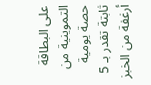على البطاقة التموينية من حصة يومية ثابتة تقدر بـ 5 أرغفة من الخبز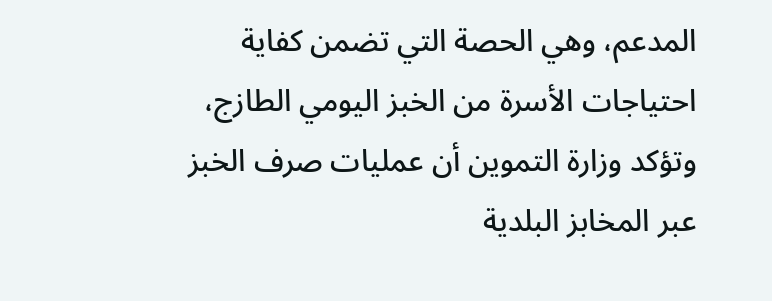المدعم، وهي الحصة التي تضمن كفاية احتياجات الأسرة من الخبز اليومي الطازج، وتؤكد وزارة التموين أن عمليات صرف الخبز عبر المخابز البلدية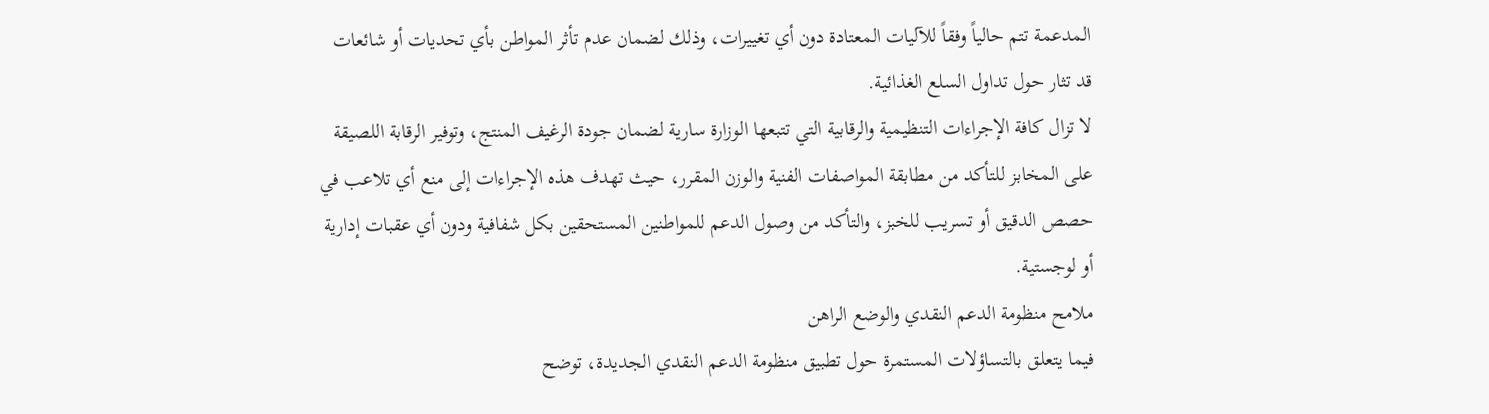المدعمة تتم حالياً وفقاً للآليات المعتادة دون أي تغييرات، وذلك لضمان عدم تأثر المواطن بأي تحديات أو شائعات قد تثار حول تداول السلع الغذائية.
لا تزال كافة الإجراءات التنظيمية والرقابية التي تتبعها الوزارة سارية لضمان جودة الرغيف المنتج، وتوفير الرقابة اللصيقة على المخابز للتأكد من مطابقة المواصفات الفنية والوزن المقرر، حيث تهدف هذه الإجراءات إلى منع أي تلاعب في حصص الدقيق أو تسريب للخبز، والتأكد من وصول الدعم للمواطنين المستحقين بكل شفافية ودون أي عقبات إدارية أو لوجستية.
ملامح منظومة الدعم النقدي والوضع الراهن
فيما يتعلق بالتساؤلات المستمرة حول تطبيق منظومة الدعم النقدي الجديدة، توضح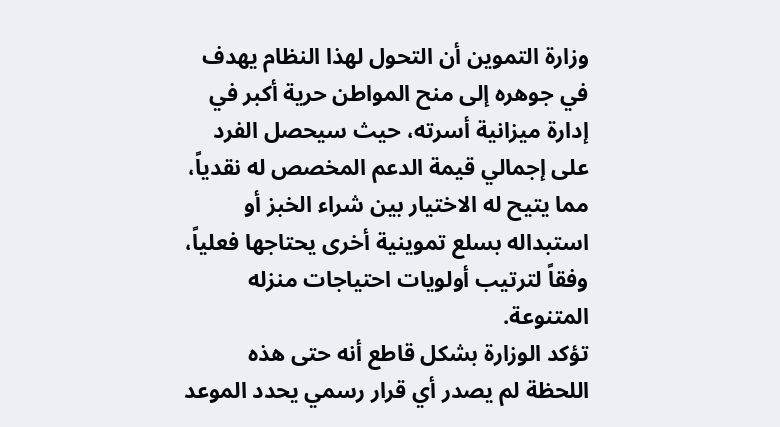وزارة التموين أن التحول لهذا النظام يهدف في جوهره إلى منح المواطن حرية أكبر في إدارة ميزانية أسرته، حيث سيحصل الفرد على إجمالي قيمة الدعم المخصص له نقدياً، مما يتيح له الاختيار بين شراء الخبز أو استبداله بسلع تموينية أخرى يحتاجها فعلياً، وفقاً لترتيب أولويات احتياجات منزله المتنوعة.
تؤكد الوزارة بشكل قاطع أنه حتى هذه اللحظة لم يصدر أي قرار رسمي يحدد الموعد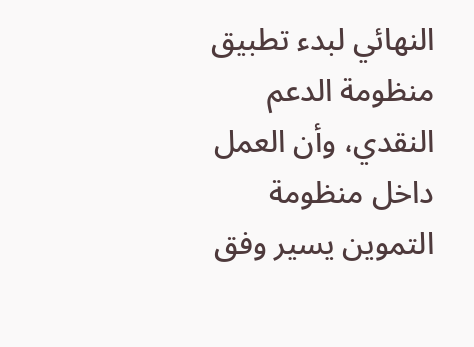النهائي لبدء تطبيق منظومة الدعم النقدي، وأن العمل داخل منظومة التموين يسير وفق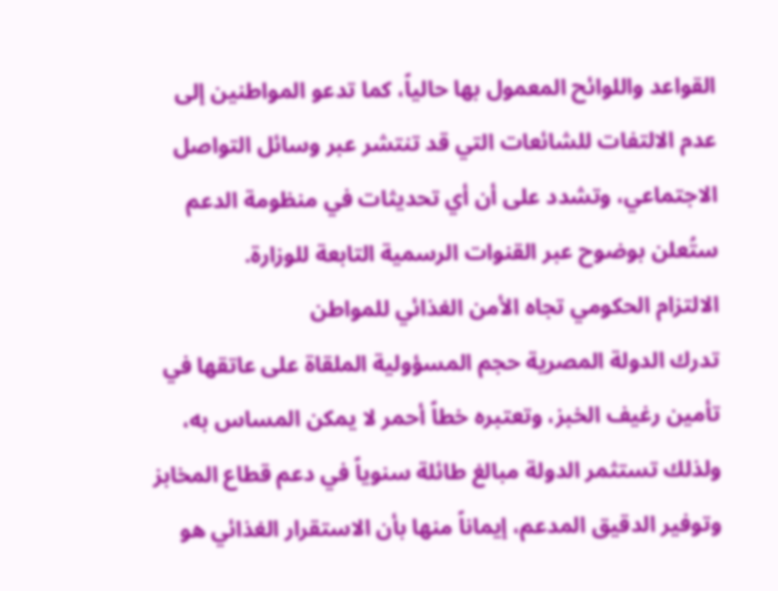القواعد واللوائح المعمول بها حالياً، كما تدعو المواطنين إلى عدم الالتفات للشائعات التي قد تنتشر عبر وسائل التواصل الاجتماعي، وتشدد على أن أي تحديثات في منظومة الدعم ستُعلن بوضوح عبر القنوات الرسمية التابعة للوزارة.
الالتزام الحكومي تجاه الأمن الغذائي للمواطن
تدرك الدولة المصرية حجم المسؤولية الملقاة على عاتقها في تأمين رغيف الخبز، وتعتبره خطاً أحمر لا يمكن المساس به، ولذلك تستثمر الدولة مبالغ طائلة سنوياً في دعم قطاع المخابز وتوفير الدقيق المدعم، إيماناً منها بأن الاستقرار الغذائي هو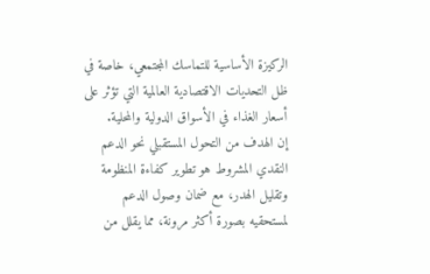الركيزة الأساسية للتماسك المجتمعي، خاصة في ظل التحديات الاقتصادية العالمية التي تؤثر على أسعار الغذاء في الأسواق الدولية والمحلية.
إن الهدف من التحول المستقبلي نحو الدعم النقدي المشروط هو تطوير كفاءة المنظومة وتقليل الهدر، مع ضمان وصول الدعم لمستحقيه بصورة أكثر مرونة، مما يقلل من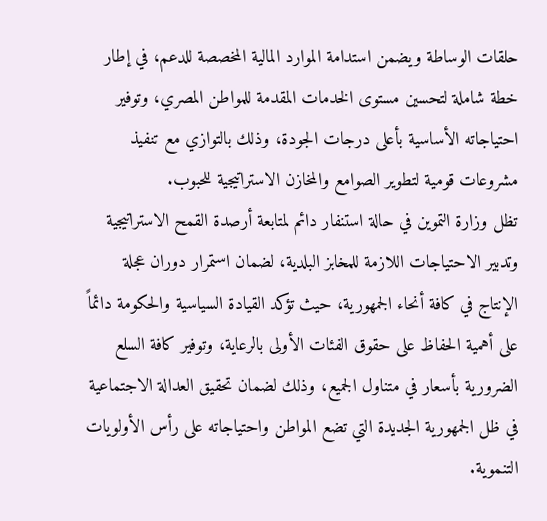حلقات الوساطة ويضمن استدامة الموارد المالية المخصصة للدعم، في إطار خطة شاملة لتحسين مستوى الخدمات المقدمة للمواطن المصري، وتوفير احتياجاته الأساسية بأعلى درجات الجودة، وذلك بالتوازي مع تنفيذ مشروعات قومية لتطوير الصوامع والمخازن الاستراتيجية للحبوب.
تظل وزارة التموين في حالة استنفار دائم لمتابعة أرصدة القمح الاستراتيجية وتدبير الاحتياجات اللازمة للمخابز البلدية، لضمان استمرار دوران عجلة الإنتاج في كافة أنحاء الجمهورية، حيث تؤكد القيادة السياسية والحكومة دائماً على أهمية الحفاظ على حقوق الفئات الأولى بالرعاية، وتوفير كافة السلع الضرورية بأسعار في متناول الجميع، وذلك لضمان تحقيق العدالة الاجتماعية في ظل الجمهورية الجديدة التي تضع المواطن واحتياجاته على رأس الأولويات التنموية.